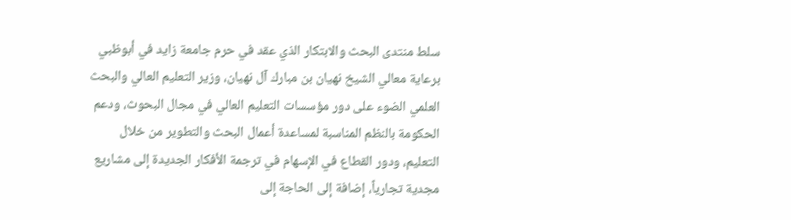سلط منتدى البحث والابتكار الذي عقد في حرم جامعة زايد في أبوظبي برعاية معالي الشيخ نهيان بن مبارك آل نهيان، وزير التعليم العالي والبحث العلمي الضوء على دور مؤسسات التعليم العالي في مجال البحوث، ودعم الحكومة بالنظم المناسبة لمساعدة أعمال البحث والتطوير من خلال التعليم، ودور القطاع في الإسهام في ترجمة الأفكار الجديدة إلى مشاريع مجدية تجارياً، إضافة إلى الحاجة إلى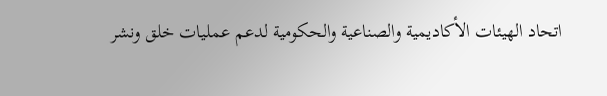اتحاد الهيئات الأكاديمية والصناعية والحكومية لدعم عمليات خلق ونشر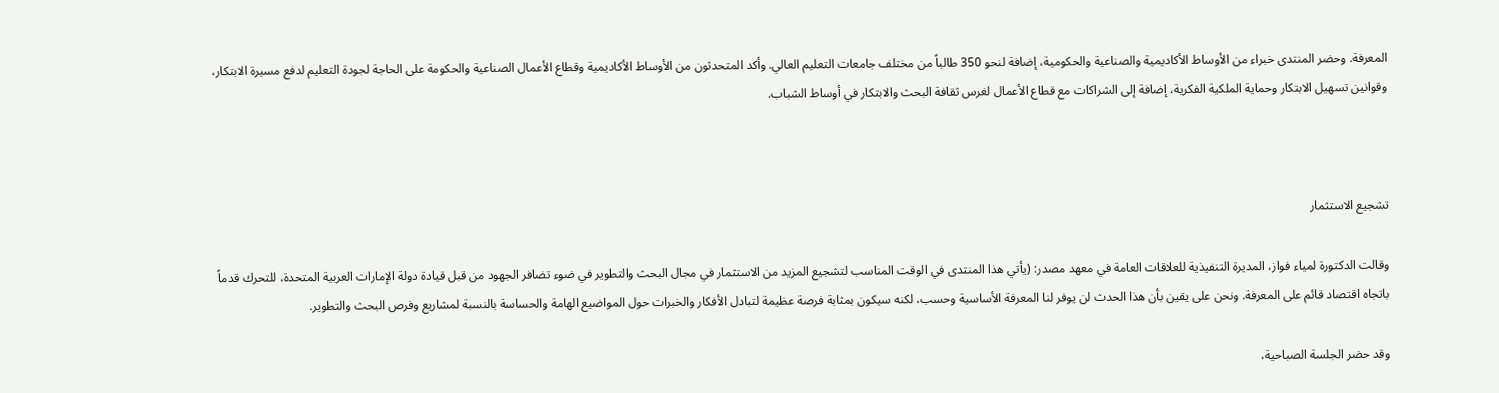المعرفة. وحضر المنتدى خبراء من الأوساط الأكاديمية والصناعية والحكومية، إضافة لنحو 350 طالباً من مختلف جامعات التعليم العالي. وأكد المتحدثون من الأوساط الأكاديمية وقطاع الأعمال الصناعية والحكومة على الحاجة لجودة التعليم لدفع مسيرة الابتكار، وقوانين تسهيل الابتكار وحماية الملكية الفكرية، إضافة إلى الشراكات مع قطاع الأعمال لغرس ثقافة البحث والابتكار في أوساط الشباب.



تشجيع الاستثمار

وقالت الدكتورة لمياء فواز، المديرة التنفيذية للعلاقات العامة في معهد مصدر: (يأتي هذا المنتدى في الوقت المناسب لتشجيع المزيد من الاستثمار في مجال البحث والتطوير في ضوء تضافر الجهود من قبل قيادة دولة الإمارات العربية المتحدة، للتحرك قدماً باتجاه اقتصاد قائم على المعرفة. ونحن على يقين بأن هذا الحدث لن يوفر لنا المعرفة الأساسية وحسب، لكنه سيكون بمثابة فرصة عظيمة لتبادل الأفكار والخبرات حول المواضيع الهامة والحساسة بالنسبة لمشاريع وفرص البحث والتطوير.

وقد حضر الجلسة الصباحية،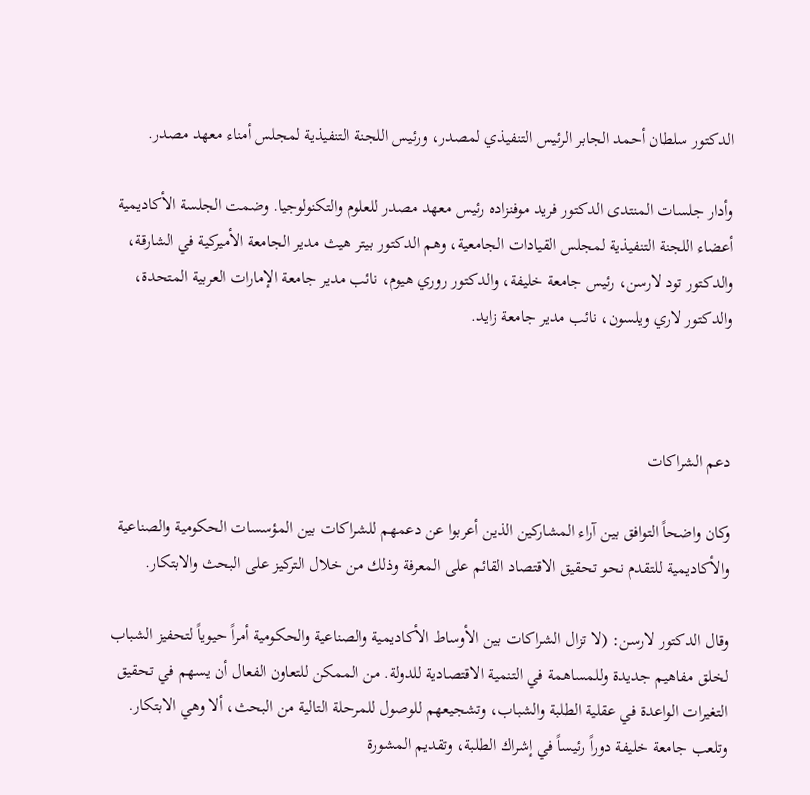الدكتور سلطان أحمد الجابر الرئيس التنفيذي لمصدر، ورئيس اللجنة التنفيذية لمجلس أمناء معهد مصدر.

وأدار جلسات المنتدى الدكتور فريد موفنزاده رئيس معهد مصدر للعلوم والتكنولوجيا. وضمت الجلسة الأكاديمية أعضاء اللجنة التنفيذية لمجلس القيادات الجامعية، وهم الدكتور بيتر هيث مدير الجامعة الأميركية في الشارقة، والدكتور تود لارسن، رئيس جامعة خليفة، والدكتور روري هيوم، نائب مدير جامعة الإمارات العربية المتحدة، والدكتور لاري ويلسون، نائب مدير جامعة زايد.



دعم الشراكات

وكان واضحاً التوافق بين آراء المشاركين الذين أعربوا عن دعمهم للشراكات بين المؤسسات الحكومية والصناعية والأكاديمية للتقدم نحو تحقيق الاقتصاد القائم على المعرفة وذلك من خلال التركيز على البحث والابتكار.

وقال الدكتور لارسن: (لا تزال الشراكات بين الأوساط الأكاديمية والصناعية والحكومية أمراً حيوياً لتحفيز الشباب لخلق مفاهيم جديدة وللمساهمة في التنمية الاقتصادية للدولة. من الممكن للتعاون الفعال أن يسهم في تحقيق التغيرات الواعدة في عقلية الطلبة والشباب، وتشجيعهم للوصول للمرحلة التالية من البحث، ألا وهي الابتكار. وتلعب جامعة خليفة دوراً رئيساً في إشراك الطلبة، وتقديم المشورة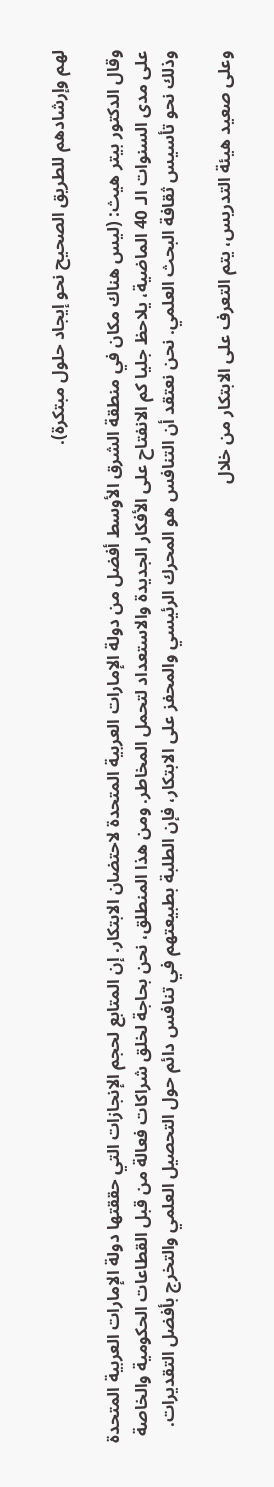لهم وإرشادهم للطريق الصحيح نحو إيجاد حلول مبتكرة).

وقال الدكتور بيتر هيث: (ليس هناك مكان في منطقة الشرق الأوسط أفضل من دولة الإمارات العربية المتحدة لاحتضان الابتكار. إن المتابع لحجم الإنجازات التي حققتها دولة الإمارات العربية المتحدة على مدى السنوات الـ 40 الماضية، يلاحظ جليا كم الانفتاح على الأفكار الجديدة والاستعداد لتحمل المخاطر. ومن هذا المنطلق، نحن بحاجة لخلق شراكات فعالة من قبل القطاعات الحكومية والخاصة وذلك نحو تأسيس ثقافة البحث العلمي. نحن نعتقد أن التنافس هو المحرك الرئيسي والمحفز على الابتكار، فإن الطلبة بطبيعتهم في تنافس دائم حول التحصيل العلمي والتخرج بأفضل التقديرات.

وعلى صعيد هيئة التدريس، يتم التعرف على الابتكار من خلال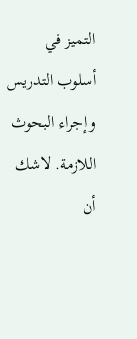التميز في أسلوب التدريس وإجراء البحوث اللازمة. لاشك أن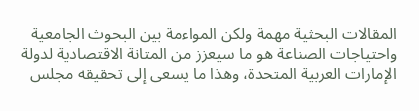المقالات البحثية مهمة ولكن المواءمة بين البحوث الجامعية واحتياجات الصناعة هو ما سيعزز من المتانة الاقتصادية لدولة الإمارات العربية المتحدة، وهذا ما يسعى إلى تحقيقه مجلس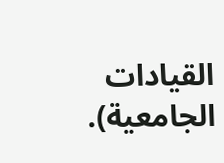القيادات الجامعية).